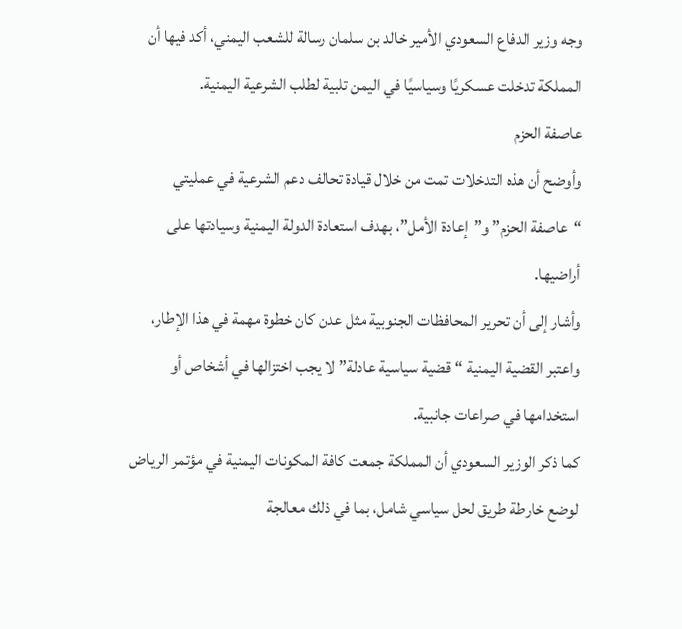وجه وزير الدفاع السعودي الأمير خالد بن سلمان رسالة للشعب اليمني، أكد فيها أن المملكة تدخلت عسكريًا وسياسيًا في اليمن تلبية لطلب الشرعية اليمنية.
عاصفة الحزم
وأوضح أن هذه التدخلات تمت من خلال قيادة تحالف دعم الشرعية في عمليتي “عاصفة الحزم” و”إعادة الأمل”، بهدف استعادة الدولة اليمنية وسيادتها على أراضيها.
وأشار إلى أن تحرير المحافظات الجنوبية مثل عدن كان خطوة مهمة في هذا الإطار، واعتبر القضية اليمنية “قضية سياسية عادلة” لا يجب اختزالها في أشخاص أو استخدامها في صراعات جانبية.
كما ذكر الوزير السعودي أن المملكة جمعت كافة المكونات اليمنية في مؤتمر الرياض لوضع خارطة طريق لحل سياسي شامل، بما في ذلك معالجة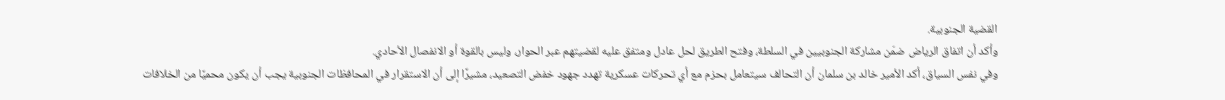القضية الجنوبية.
وأكد أن اتفاق الرياض ضمّن مشاركة الجنوبيين في السلطة، وفتح الطريق لحل عادل ومتفق عليه لقضيتهم عبر الحوار، وليس بالقوة أو الانفصال الأحادي.
وفي نفس السياق، أكد الأمير خالد بن سلمان أن التحالف سيتعامل بحزم مع أي تحركات عسكرية تهدد جهود خفض التصعيد، مشيرًا إلى أن الاستقرار في المحافظات الجنوبية يجب أن يكون محميًا من الخلافات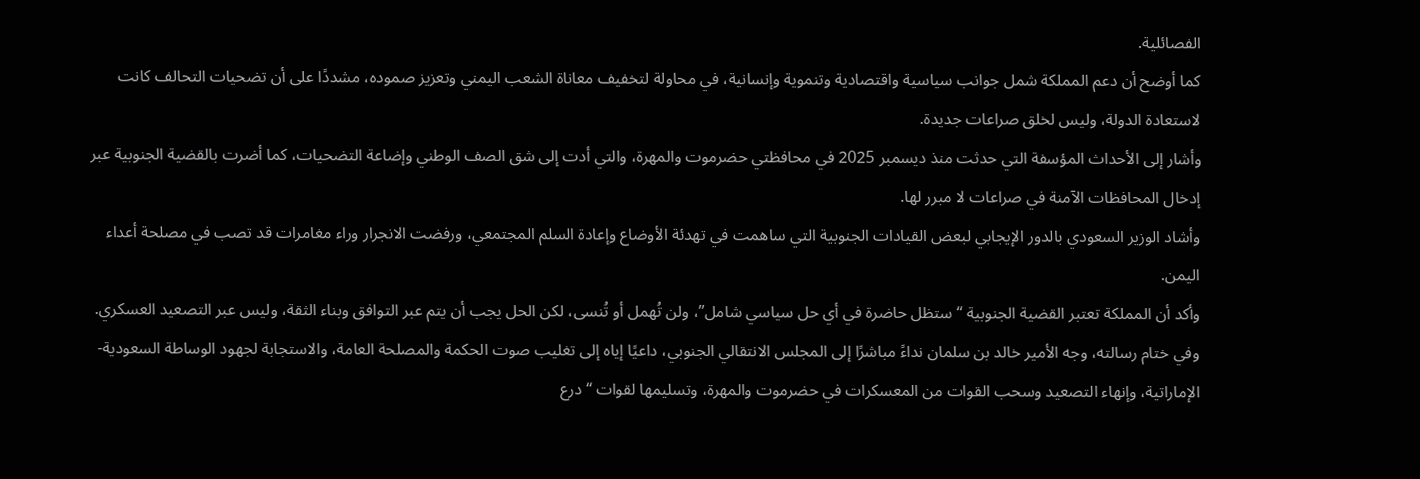الفصائلية.
كما أوضح أن دعم المملكة شمل جوانب سياسية واقتصادية وتنموية وإنسانية، في محاولة لتخفيف معاناة الشعب اليمني وتعزيز صموده، مشددًا على أن تضحيات التحالف كانت لاستعادة الدولة، وليس لخلق صراعات جديدة.
وأشار إلى الأحداث المؤسفة التي حدثت منذ ديسمبر 2025 في محافظتي حضرموت والمهرة، والتي أدت إلى شق الصف الوطني وإضاعة التضحيات، كما أضرت بالقضية الجنوبية عبر إدخال المحافظات الآمنة في صراعات لا مبرر لها.
وأشاد الوزير السعودي بالدور الإيجابي لبعض القيادات الجنوبية التي ساهمت في تهدئة الأوضاع وإعادة السلم المجتمعي، ورفضت الانجرار وراء مغامرات قد تصب في مصلحة أعداء اليمن.
وأكد أن المملكة تعتبر القضية الجنوبية “ستظل حاضرة في أي حل سياسي شامل”، ولن تُهمل أو تُنسى، لكن الحل يجب أن يتم عبر التوافق وبناء الثقة، وليس عبر التصعيد العسكري.
وفي ختام رسالته، وجه الأمير خالد بن سلمان نداءً مباشرًا إلى المجلس الانتقالي الجنوبي، داعيًا إياه إلى تغليب صوت الحكمة والمصلحة العامة، والاستجابة لجهود الوساطة السعودية-الإماراتية، وإنهاء التصعيد وسحب القوات من المعسكرات في حضرموت والمهرة، وتسليمها لقوات “درع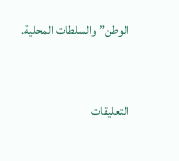الوطن” والسلطات المحلية.


التعليقات